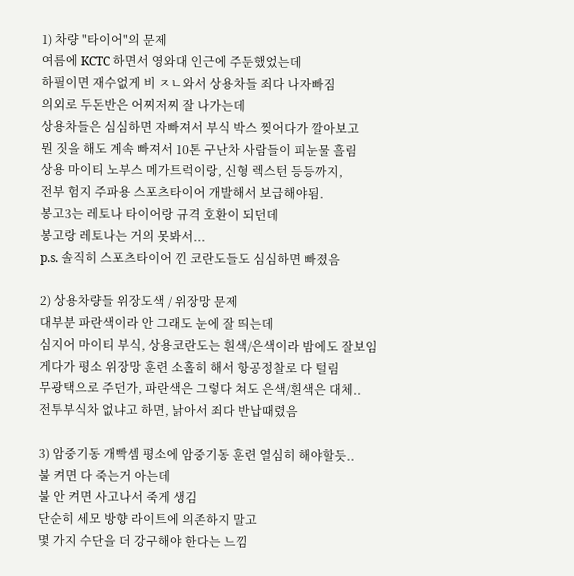1) 차량 "타이어"의 문제
여름에 KCTC 하면서 영와대 인근에 주둔했었는데
하필이면 재수없게 비 ㅈㄴ와서 상용차들 죄다 나자빠짐
의외로 두돈반은 어찌저찌 잘 나가는데
상용차들은 심심하면 자빠져서 부식 박스 찢어다가 깔아보고
뭔 짓을 해도 계속 빠져서 10톤 구난차 사람들이 피눈물 흘림
상용 마이티 노부스 메가트럭이랑, 신형 렉스턴 등등까지,
전부 험지 주파용 스포츠타이어 개발해서 보급해야됨.
봉고3는 레토나 타이어랑 규격 호환이 되던데
봉고랑 레토나는 거의 못봐서...
p.s. 솔직히 스포츠타이어 낀 코란도들도 심심하면 빠졌음

2) 상용차량들 위장도색 / 위장망 문제
대부분 파란색이라 안 그래도 눈에 잘 띄는데
심지어 마이티 부식, 상용코란도는 흰색/은색이라 밤에도 잘보임
게다가 평소 위장망 훈련 소홀히 해서 항공정찰로 다 털림
무광택으로 주던가, 파란색은 그렇다 쳐도 은색/흰색은 대체..
전투부식차 없냐고 하면, 낡아서 죄다 반납때렸음

3) 암중기동 개빡셈 평소에 암중기동 훈련 열심히 해야할듯..
불 켜면 다 죽는거 아는데
불 안 켜면 사고나서 죽게 생김
단순히 세모 방향 라이트에 의존하지 말고
몇 가지 수단을 더 강구해야 한다는 느낌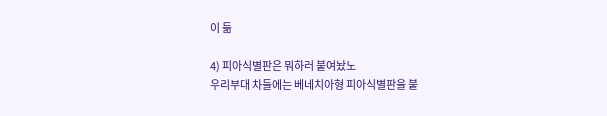이 듦

4) 피아식별판은 뭐하러 붙여놨노
우리부대 차들에는 베네치아형 피아식별판을 붙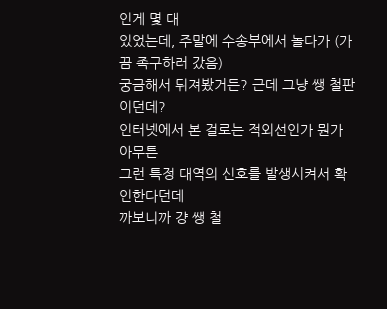인게 몇 대
있었는데, 주말에 수송부에서 놀다가 (가끔 족구하러 갔음)
궁금해서 뒤져봤거든? 근데 그냥 쌩 철판이던데?
인터넷에서 본 걸로는 적외선인가 뭔가 아무튼
그런 특정 대역의 신호를 발생시켜서 확인한다던데
까보니까 걍 쌩 철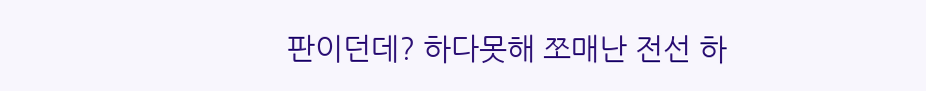판이던데? 하다못해 쪼매난 전선 하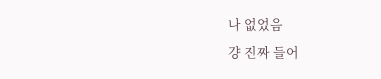나 없었음
걍 진짜 들어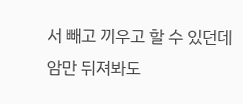서 빼고 끼우고 할 수 있던데 암만 뒤져봐도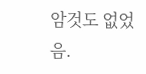암것도 없었음.